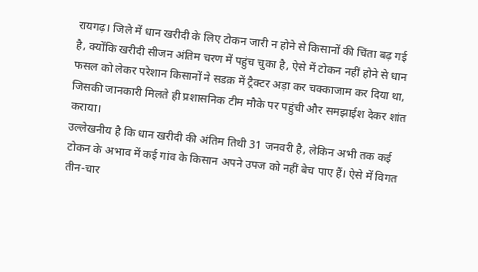रायगढ़। जिले में धान खरीदी के लिए टोकन जारी न होने से किसानों की चिंता बढ़ गई है, क्योंकि खरीदी सीजन अंतिम चरण में पहुंच चुका है, ऐसे में टोकन नहीं होने से धान फसल को लेकर परेशान किसानों ने सडक़ में ट्रैक्टर अड़ा कर चक्काजाम कर दिया था, जिसकी जानकारी मिलते ही प्रशासनिक टीम मौके पर पहुंची और समझाईश देकर शांत कराया।
उल्लेखनीय है कि धान खरीदी की अंतिम तिथी 31 जनवरी है, लेकिन अभी तक कई टोकन के अभाव में कई गांव के किसान अपने उपज को नहीं बेच पाए हैं। ऐसे में विगत तीन-चार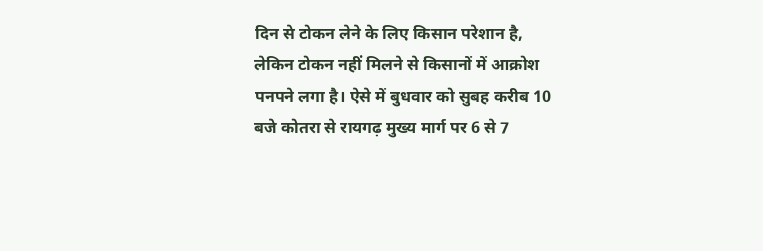दिन से टोकन लेने के लिए किसान परेशान है, लेकिन टोकन नहीं मिलने से किसानों में आक्रोश पनपने लगा है। ऐसे में बुधवार को सुबह करीब 10 बजे कोतरा से रायगढ़ मुख्य मार्ग पर 6 से 7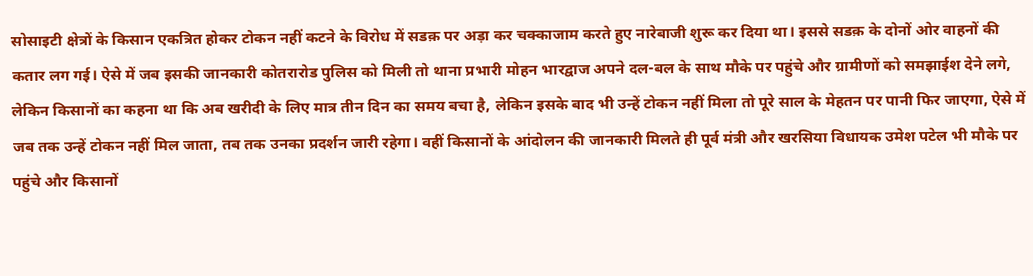सोसाइटी क्षेत्रों के किसान एकत्रित होकर टोकन नहीं कटने के विरोध में सडक़ पर अड़ा कर चक्काजाम करते हुए नारेबाजी शुरू कर दिया था। इससे सडक़ के दोनों ओर वाहनों की कतार लग गई। ऐसे में जब इसकी जानकारी कोतरारोड पुलिस को मिली तो थाना प्रभारी मोहन भारद्वाज अपने दल-बल के साथ मौके पर पहुंचे और ग्रामीणों को समझाईश देने लगे, लेकिन किसानों का कहना था कि अब खरीदी के लिए मात्र तीन दिन का समय बचा है, लेकिन इसके बाद भी उन्हें टोकन नहीं मिला तो पूरे साल के मेहतन पर पानी फिर जाएगा, ऐसे में जब तक उन्हें टोकन नहीं मिल जाता, तब तक उनका प्रदर्शन जारी रहेगा। वहीं किसानों के आंदोलन की जानकारी मिलते ही पूर्व मंत्री और खरसिया विधायक उमेश पटेल भी मौके पर पहुंचे और किसानों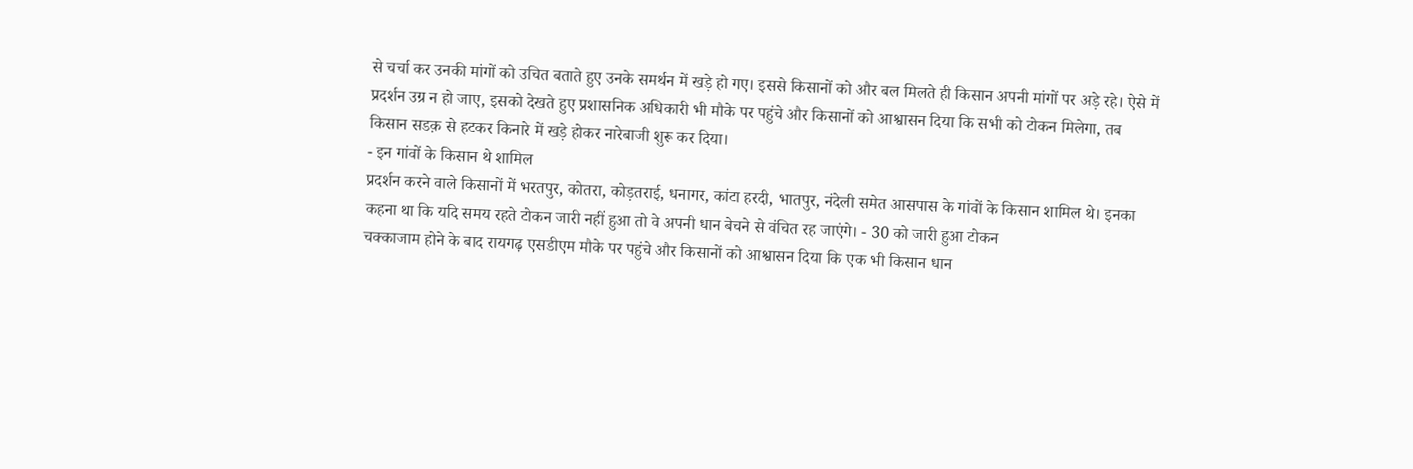से चर्चा कर उनकी मांगों को उचित बताते हुए उनके समर्थन में खड़े हो गए। इससे किसानों को और बल मिलते ही किसान अपनी मांगों पर अड़े रहे। ऐसे में प्रदर्शन उग्र न हो जाए, इसको देखते हुए प्रशासनिक अधिकारी भी मौके पर पहुंचे और किसानों को आश्वासन दिया कि सभी को टोकन मिलेगा, तब किसान सडक़ से हटकर किनारे में खड़े होकर नारेबाजी शुरू कर दिया।
- इन गांवों के किसान थे शामिल
प्रदर्शन करने वाले किसानों में भरतपुर, कोतरा, कोड़तराई, धनागर, कांटा हरदी, भातपुर, नंदेली समेत आसपास के गांवों के किसान शामिल थे। इनका कहना था कि यदि समय रहते टोकन जारी नहीं हुआ तो वे अपनी धान बेचने से वंचित रह जाएंगे। - 30 को जारी हुआ टोकन
चक्काजाम होने के बाद रायगढ़ एसडीएम मौके पर पहुंचे और किसानों को आश्वासन दिया कि एक भी किसान धान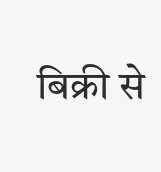बिक्री से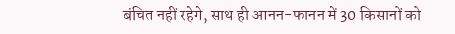बंचित नहीं रहेगे, साथ ही आनन-फानन में 30 किसानों को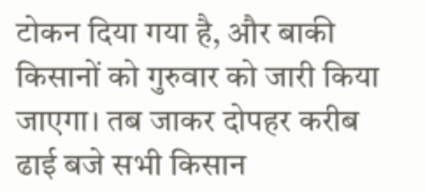टोकन दिया गया है, और बाकी किसानों को गुरुवार को जारी किया जाएगा। तब जाकर दोपहर करीब ढाई बजे सभी किसान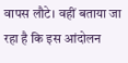वापस लौटे। वहीं बताया जा रहा है कि इस आंदोलन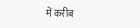में करीब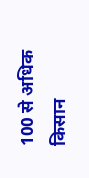100 से अधिक किसान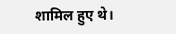शामिल हुए थे।